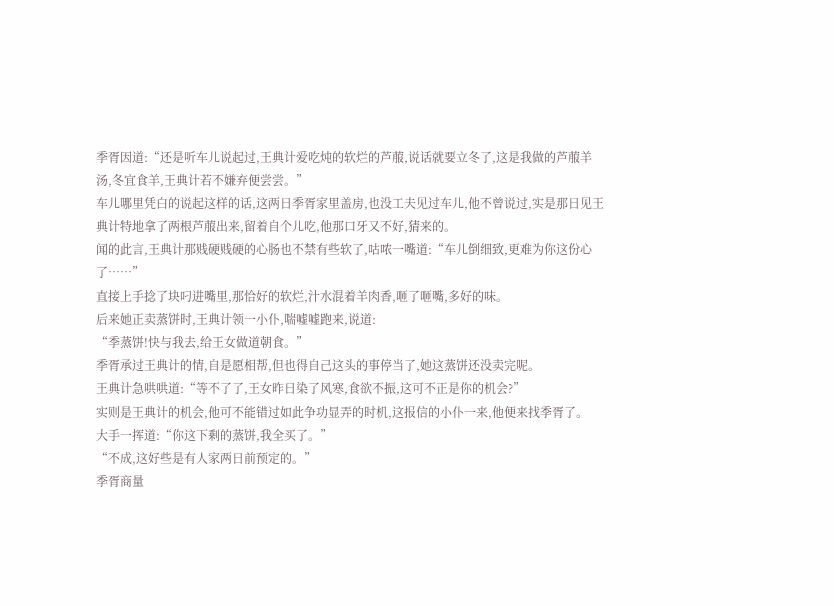季胥因道:“还是听车儿说起过,王典计爱吃炖的软烂的芦菔,说话就要立冬了,这是我做的芦菔羊汤,冬宜食羊,王典计若不嫌弃便尝尝。”
车儿哪里凭白的说起这样的话,这两日季胥家里盖房,也没工夫见过车儿,他不曾说过,实是那日见王典计特地拿了两根芦菔出来,留着自个儿吃,他那口牙又不好,猜来的。
闻的此言,王典计那贱硬贱硬的心肠也不禁有些软了,咕哝一嘴道:“车儿倒细致,更难为你这份心了……”
直接上手捻了块叼进嘴里,那恰好的软烂,汁水混着羊肉香,咂了咂嘴,多好的味。
后来她正卖蒸饼时,王典计领一小仆,喘嘘嘘跑来,说道:
“季蒸饼!快与我去,给王女做道朝食。”
季胥承过王典计的情,自是愿相帮,但也得自己这头的事停当了,她这蒸饼还没卖完呢。
王典计急哄哄道:“等不了了,王女昨日染了风寒,食欲不振,这可不正是你的机会?”
实则是王典计的机会,他可不能错过如此争功显弄的时机,这报信的小仆一来,他便来找季胥了。
大手一挥道:“你这下剩的蒸饼,我全买了。”
“不成,这好些是有人家两日前预定的。”
季胥商量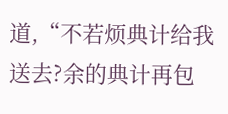道,“不若烦典计给我送去?余的典计再包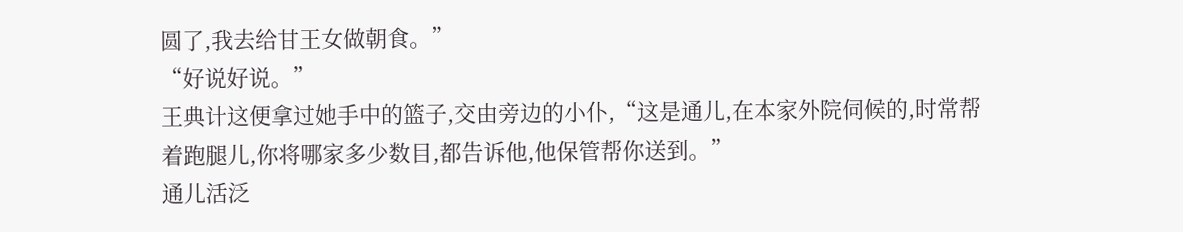圆了,我去给甘王女做朝食。”
“好说好说。”
王典计这便拿过她手中的篮子,交由旁边的小仆,“这是通儿,在本家外院伺候的,时常帮着跑腿儿,你将哪家多少数目,都告诉他,他保管帮你送到。”
通儿活泛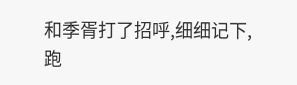和季胥打了招呼,细细记下,跑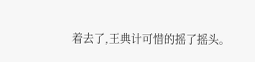着去了,王典计可惜的摇了摇头。